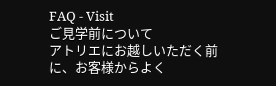FAQ - Visit
ご見学前について
アトリエにお越しいただく前に、お客様からよく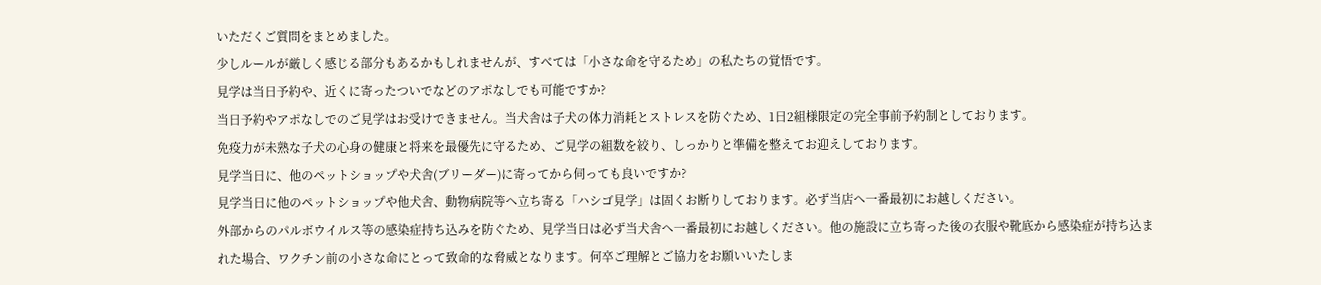いただくご質問をまとめました。
少しルールが厳しく感じる部分もあるかもしれませんが、すべては「小さな命を守るため」の私たちの覚悟です。
見学は当日予約や、近くに寄ったついでなどのアポなしでも可能ですか?
当日予約やアポなしでのご見学はお受けできません。当犬舎は子犬の体力消耗とストレスを防ぐため、1日2組様限定の完全事前予約制としております。
免疫力が未熟な子犬の心身の健康と将来を最優先に守るため、ご見学の組数を絞り、しっかりと準備を整えてお迎えしております。
見学当日に、他のペットショップや犬舎(ブリーダー)に寄ってから伺っても良いですか?
見学当日に他のペットショップや他犬舎、動物病院等へ立ち寄る「ハシゴ見学」は固くお断りしております。必ず当店へ一番最初にお越しください。
外部からのパルボウイルス等の感染症持ち込みを防ぐため、見学当日は必ず当犬舎へ一番最初にお越しください。他の施設に立ち寄った後の衣服や靴底から感染症が持ち込まれた場合、ワクチン前の小さな命にとって致命的な脅威となります。何卒ご理解とご協力をお願いいたしま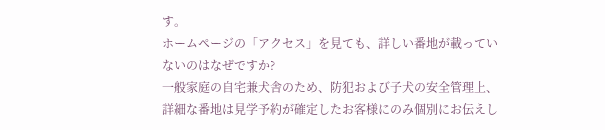す。
ホームページの「アクセス」を見ても、詳しい番地が載っていないのはなぜですか?
一般家庭の自宅兼犬舎のため、防犯および子犬の安全管理上、詳細な番地は見学予約が確定したお客様にのみ個別にお伝えし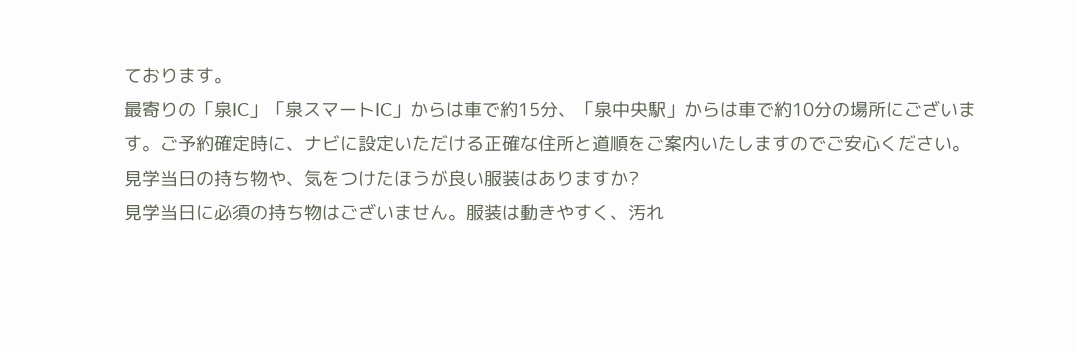ております。
最寄りの「泉IC」「泉スマートIC」からは車で約15分、「泉中央駅」からは車で約10分の場所にございます。ご予約確定時に、ナビに設定いただける正確な住所と道順をご案内いたしますのでご安心ください。
見学当日の持ち物や、気をつけたほうが良い服装はありますか?
見学当日に必須の持ち物はございません。服装は動きやすく、汚れ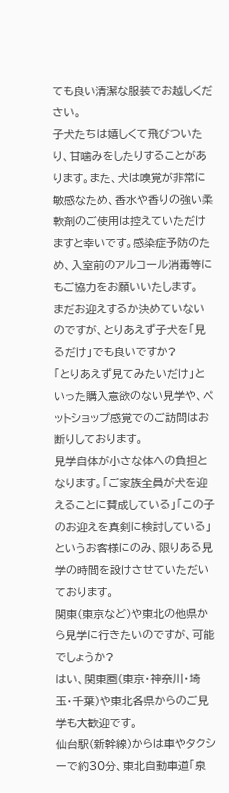ても良い清潔な服装でお越しください。
子犬たちは嬉しくて飛びついたり、甘噛みをしたりすることがあります。また、犬は嗅覚が非常に敏感なため、香水や香りの強い柔軟剤のご使用は控えていただけますと幸いです。感染症予防のため、入室前のアルコール消毒等にもご協力をお願いいたします。
まだお迎えするか決めていないのですが、とりあえず子犬を「見るだけ」でも良いですか?
「とりあえず見てみたいだけ」といった購入意欲のない見学や、ペットショップ感覚でのご訪問はお断りしております。
見学自体が小さな体への負担となります。「ご家族全員が犬を迎えることに賛成している」「この子のお迎えを真剣に検討している」というお客様にのみ、限りある見学の時間を設けさせていただいております。
関東(東京など)や東北の他県から見学に行きたいのですが、可能でしょうか?
はい、関東圏(東京・神奈川・埼玉・千葉)や東北各県からのご見学も大歓迎です。
仙台駅(新幹線)からは車やタクシーで約30分、東北自動車道「泉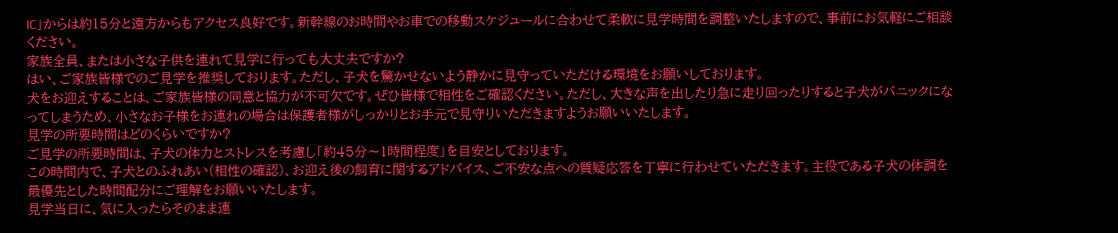IC」からは約15分と遠方からもアクセス良好です。新幹線のお時間やお車での移動スケジュールに合わせて柔軟に見学時間を調整いたしますので、事前にお気軽にご相談ください。
家族全員、または小さな子供を連れて見学に行っても大丈夫ですか?
はい、ご家族皆様でのご見学を推奨しております。ただし、子犬を驚かせないよう静かに見守っていただける環境をお願いしております。
犬をお迎えすることは、ご家族皆様の同意と協力が不可欠です。ぜひ皆様で相性をご確認ください。ただし、大きな声を出したり急に走り回ったりすると子犬がパニックになってしまうため、小さなお子様をお連れの場合は保護者様がしっかりとお手元で見守りいただきますようお願いいたします。
見学の所要時間はどのくらいですか?
ご見学の所要時間は、子犬の体力とストレスを考慮し「約45分〜1時間程度」を目安としております。
この時間内で、子犬とのふれあい(相性の確認)、お迎え後の飼育に関するアドバイス、ご不安な点への質疑応答を丁寧に行わせていただきます。主役である子犬の体調を最優先とした時間配分にご理解をお願いいたします。
見学当日に、気に入ったらそのまま連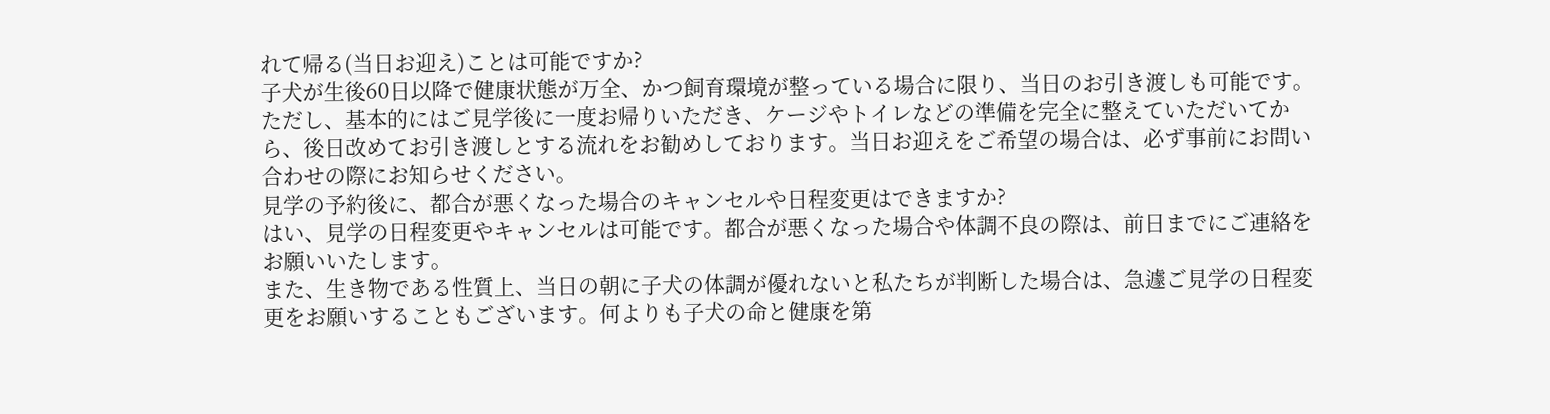れて帰る(当日お迎え)ことは可能ですか?
子犬が生後60日以降で健康状態が万全、かつ飼育環境が整っている場合に限り、当日のお引き渡しも可能です。
ただし、基本的にはご見学後に一度お帰りいただき、ケージやトイレなどの準備を完全に整えていただいてから、後日改めてお引き渡しとする流れをお勧めしております。当日お迎えをご希望の場合は、必ず事前にお問い合わせの際にお知らせください。
見学の予約後に、都合が悪くなった場合のキャンセルや日程変更はできますか?
はい、見学の日程変更やキャンセルは可能です。都合が悪くなった場合や体調不良の際は、前日までにご連絡をお願いいたします。
また、生き物である性質上、当日の朝に子犬の体調が優れないと私たちが判断した場合は、急遽ご見学の日程変更をお願いすることもございます。何よりも子犬の命と健康を第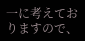一に考えておりますので、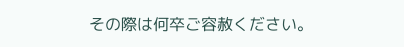その際は何卒ご容赦ください。